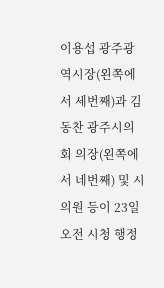이용섭 광주광역시장(왼쪽에서 세번째)과 김동찬 광주시의회 의장(왼쪽에서 네번째) 및 시의원 등이 23일 오전 시청 행정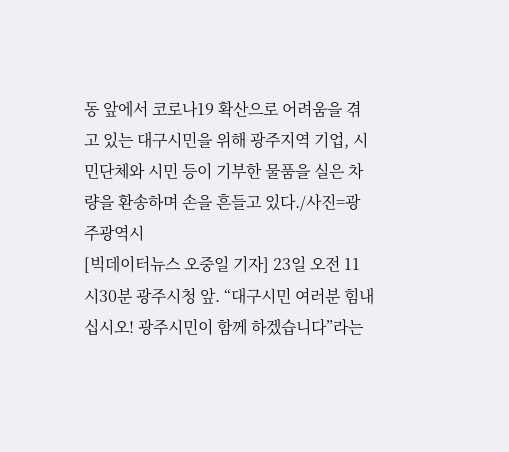동 앞에서 코로나19 확산으로 어려움을 겪고 있는 대구시민을 위해 광주지역 기업, 시민단체와 시민 등이 기부한 물품을 실은 차량을 환송하며 손을 흔들고 있다./사진=광주광역시
[빅데이터뉴스 오중일 기자] 23일 오전 11시30분 광주시청 앞. “대구시민 여러분 힘내십시오! 광주시민이 함께 하겠습니다”라는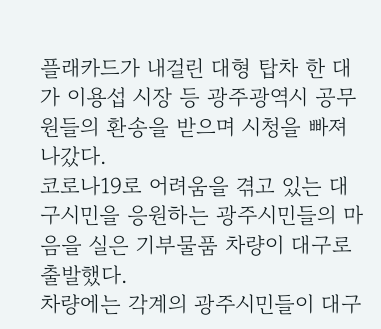플래카드가 내걸린 대형 탑차 한 대가 이용섭 시장 등 광주광역시 공무원들의 환송을 받으며 시청을 빠져 나갔다.
코로나19로 어려움을 겪고 있는 대구시민을 응원하는 광주시민들의 마음을 실은 기부물품 차량이 대구로 출발했다.
차량에는 각계의 광주시민들이 대구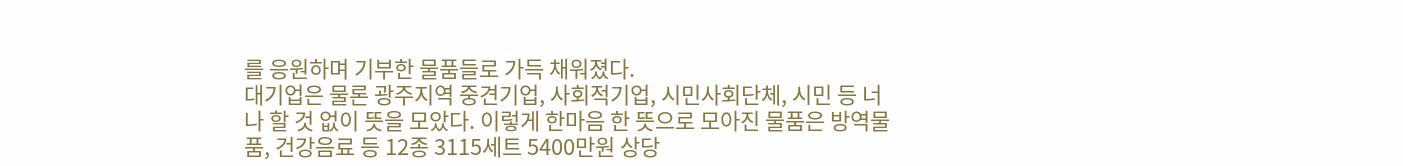를 응원하며 기부한 물품들로 가득 채워졌다.
대기업은 물론 광주지역 중견기업, 사회적기업, 시민사회단체, 시민 등 너나 할 것 없이 뜻을 모았다. 이렇게 한마음 한 뜻으로 모아진 물품은 방역물품, 건강음료 등 12종 3115세트 5400만원 상당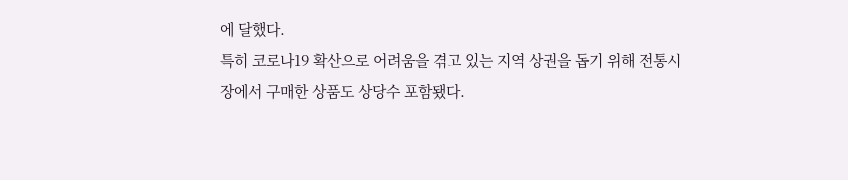에 달했다.
특히 코로나19 확산으로 어려움을 겪고 있는 지역 상권을 돕기 위해 전통시장에서 구매한 상품도 상당수 포함됐다.